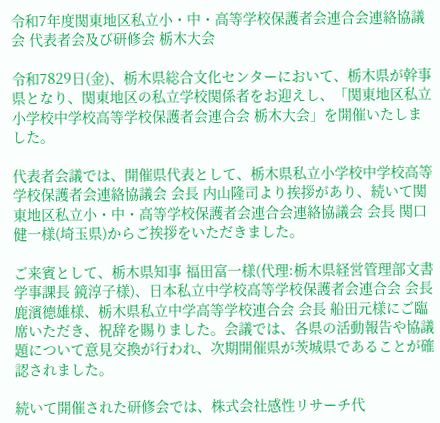令和7年度関東地区私立小・中・高等学校保護者会連合会連絡協議会 代表者会及び研修会 栃木大会

令和7829日(金)、栃木県総合文化センターにおいて、栃木県が幹事県となり、関東地区の私立学校関係者をお迎えし、「関東地区私立小学校中学校高等学校保護者会連合会 栃木大会」を開催いたしました。

代表者会議では、開催県代表として、栃木県私立小学校中学校高等学校保護者会連絡協議会 会長 内山隆司より挨拶があり、続いて関東地区私立小・中・高等学校保護者会連合会連絡協議会 会長 関口健一様(埼玉県)からご挨拶をいただきました。

ご来賓として、栃木県知事 福田富一様(代理:栃木県経営管理部文書学事課長 鏡淳子様)、日本私立中学校高等学校保護者会連合会 会長 鹿濱德雄様、栃木県私立中学高等学校連合会 会長 船田元様にご臨席いただき、祝辞を賜りました。会議では、各県の活動報告や協議題について意見交換が行われ、次期開催県が茨城県であることが確認されました。

続いて開催された研修会では、株式会社感性リサーチ代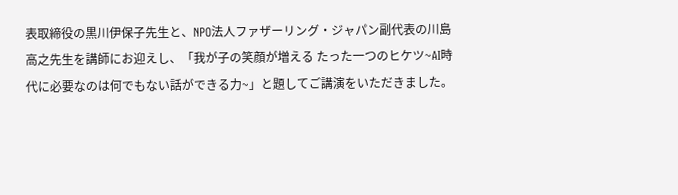表取締役の黒川伊保子先生と、NPO法人ファザーリング・ジャパン副代表の川島高之先生を講師にお迎えし、「我が子の笑顔が増える たった一つのヒケツ~AI時代に必要なのは何でもない話ができる力~」と題してご講演をいただきました。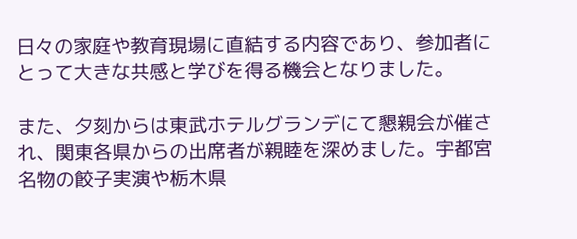日々の家庭や教育現場に直結する内容であり、参加者にとって大きな共感と学びを得る機会となりました。

また、夕刻からは東武ホテルグランデにて懇親会が催され、関東各県からの出席者が親睦を深めました。宇都宮名物の餃子実演や栃木県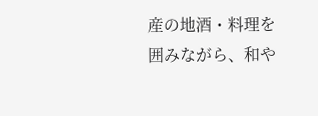産の地酒・料理を囲みながら、和や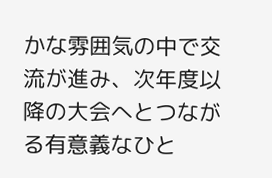かな雰囲気の中で交流が進み、次年度以降の大会へとつながる有意義なひと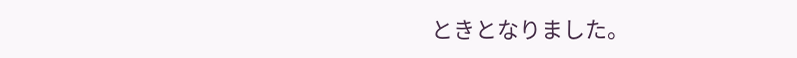ときとなりました。